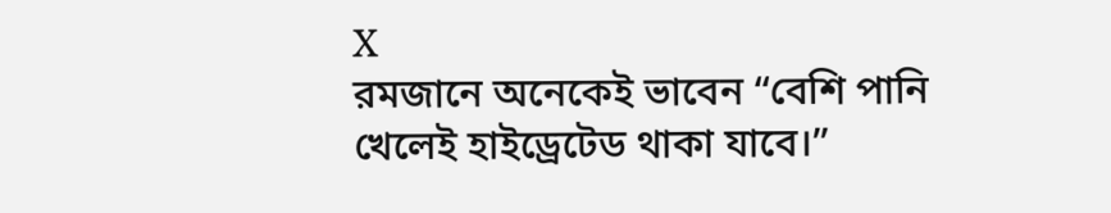X
রমজানে অনেকেই ভাবেন “বেশি পানি খেলেই হাইড্রেটেড থাকা যাবে।”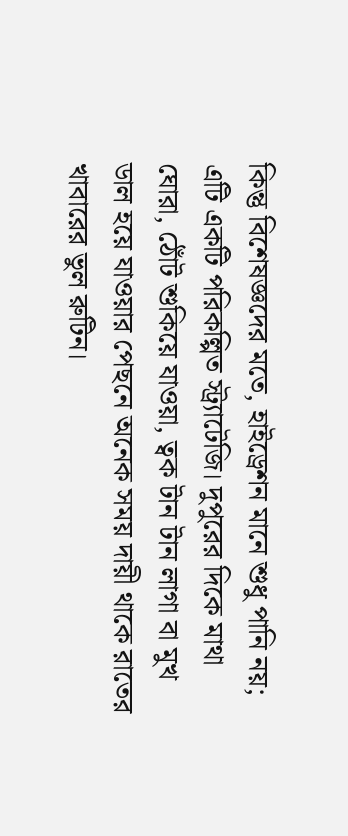কিন্তু বিশেষজ্ঞদের মতে, হাইড্রেশন মানে শুধু পানি নয়; এটি একটি পরিকল্পিত স্ট্র্যাটেজি। দুপুরের দিকে মাথা ঘোরা, ঠোঁট শুকিয়ে যাওয়া, ত্বক টান টান লাগা বা মুখ ডাল হয়ে যাওয়ার পেছনে অনেক সময় দায়ী থাকে রাতের খাবারের ভুল রুটিন।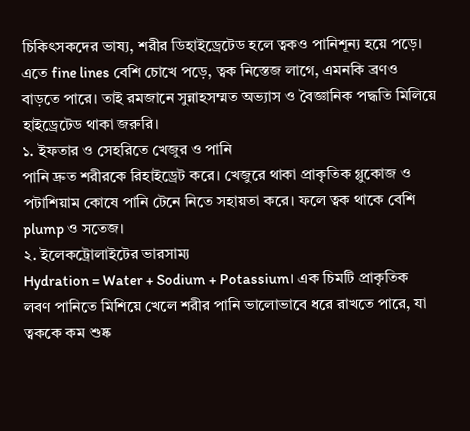চিকিৎসকদের ভাষ্য, শরীর ডিহাইড্রেটেড হলে ত্বকও পানিশূন্য হয়ে পড়ে। এতে fine lines বেশি চোখে পড়ে, ত্বক নিস্তেজ লাগে, এমনকি ব্রণও বাড়তে পারে। তাই রমজানে সুন্নাহসম্মত অভ্যাস ও বৈজ্ঞানিক পদ্ধতি মিলিয়ে হাইড্রেটেড থাকা জরুরি।
১. ইফতার ও সেহরিতে খেজুর ও পানি
পানি দ্রুত শরীরকে রিহাইড্রেট করে। খেজুরে থাকা প্রাকৃতিক গ্লুকোজ ও পটাশিয়াম কোষে পানি টেনে নিতে সহায়তা করে। ফলে ত্বক থাকে বেশি plump ও সতেজ।
২. ইলেকট্রোলাইটের ভারসাম্য
Hydration = Water + Sodium + Potassium। এক চিমটি প্রাকৃতিক লবণ পানিতে মিশিয়ে খেলে শরীর পানি ভালোভাবে ধরে রাখতে পারে, যা ত্বককে কম শুষ্ক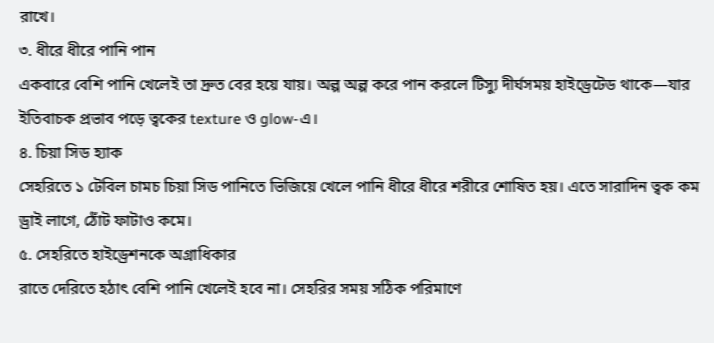রাখে।
৩. ধীরে ধীরে পানি পান
একবারে বেশি পানি খেলেই তা দ্রুত বের হয়ে যায়। অল্প অল্প করে পান করলে টিস্যু দীর্ঘসময় হাইড্রেটেড থাকে—যার ইতিবাচক প্রভাব পড়ে ত্বকের texture ও glow-এ।
৪. চিয়া সিড হ্যাক
সেহরিতে ১ টেবিল চামচ চিয়া সিড পানিতে ভিজিয়ে খেলে পানি ধীরে ধীরে শরীরে শোষিত হয়। এতে সারাদিন ত্বক কম ড্রাই লাগে, ঠোঁট ফাটাও কমে।
৫. সেহরিতে হাইড্রেশনকে অগ্রাধিকার
রাতে দেরিতে হঠাৎ বেশি পানি খেলেই হবে না। সেহরির সময় সঠিক পরিমাণে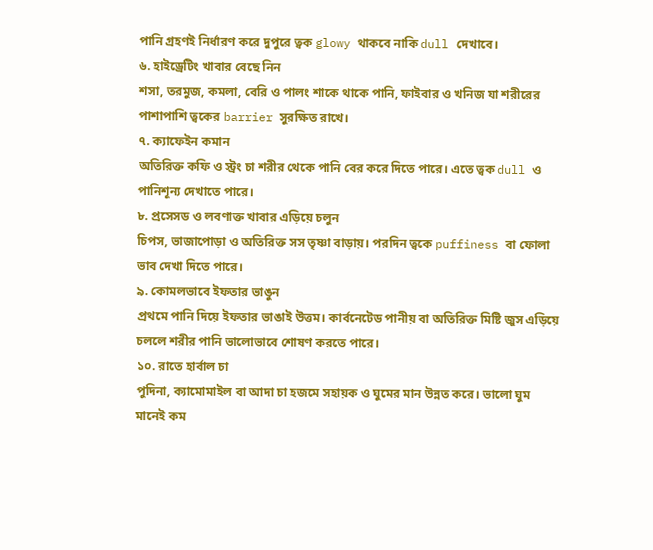পানি গ্রহণই নির্ধারণ করে দুপুরে ত্বক glowy থাকবে নাকি dull দেখাবে।
৬. হাইড্রেটিং খাবার বেছে নিন
শসা, তরমুজ, কমলা, বেরি ও পালং শাকে থাকে পানি, ফাইবার ও খনিজ যা শরীরের পাশাপাশি ত্বকের barrier সুরক্ষিত রাখে।
৭. ক্যাফেইন কমান
অতিরিক্ত কফি ও স্ট্রং চা শরীর থেকে পানি বের করে দিতে পারে। এতে ত্বক dull ও পানিশূন্য দেখাতে পারে।
৮. প্রসেসড ও লবণাক্ত খাবার এড়িয়ে চলুন
চিপস, ভাজাপোড়া ও অতিরিক্ত সস তৃষ্ণা বাড়ায়। পরদিন ত্বকে puffiness বা ফোলা ভাব দেখা দিতে পারে।
৯. কোমলভাবে ইফতার ভাঙুন
প্রথমে পানি দিয়ে ইফতার ভাঙাই উত্তম। কার্বনেটেড পানীয় বা অতিরিক্ত মিষ্টি জুস এড়িয়ে চললে শরীর পানি ভালোভাবে শোষণ করতে পারে।
১০. রাতে হার্বাল চা
পুদিনা, ক্যামোমাইল বা আদা চা হজমে সহায়ক ও ঘুমের মান উন্নত করে। ভালো ঘুম মানেই কম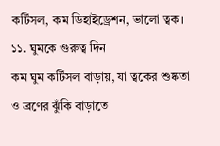কর্টিসল, কম ডিহাইড্রেশন, ভালো ত্বক।
১১. ঘুমকে গুরুত্ব দিন
কম ঘুম কর্টিসল বাড়ায়, যা ত্বকের শুষ্কতা ও ব্রণের ঝুঁকি বাড়াতে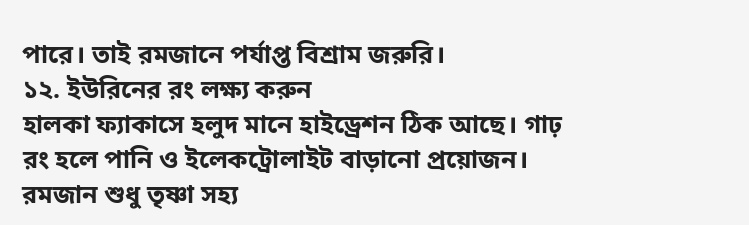পারে। তাই রমজানে পর্যাপ্ত বিশ্রাম জরুরি।
১২. ইউরিনের রং লক্ষ্য করুন
হালকা ফ্যাকাসে হলুদ মানে হাইড্রেশন ঠিক আছে। গাঢ় রং হলে পানি ও ইলেকট্রোলাইট বাড়ানো প্রয়োজন।
রমজান শুধু তৃষ্ণা সহ্য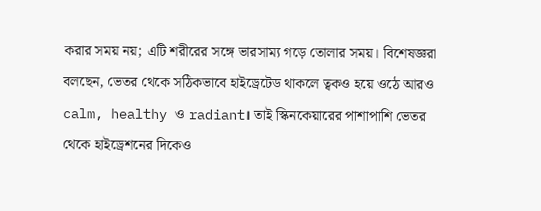করার সময় নয়; এটি শরীরের সঙ্গে ভারসাম্য গড়ে তোলার সময়। বিশেষজ্ঞরা বলছেন, ভেতর থেকে সঠিকভাবে হাইড্রেটেড থাকলে ত্বকও হয়ে ওঠে আরও calm, healthy ও radiant। তাই স্কিনকেয়ারের পাশাপাশি ভেতর থেকে হাইড্রেশনের দিকেও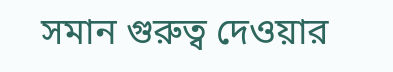সমান গুরুত্ব দেওয়ার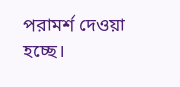পরামর্শ দেওয়া হচ্ছে।